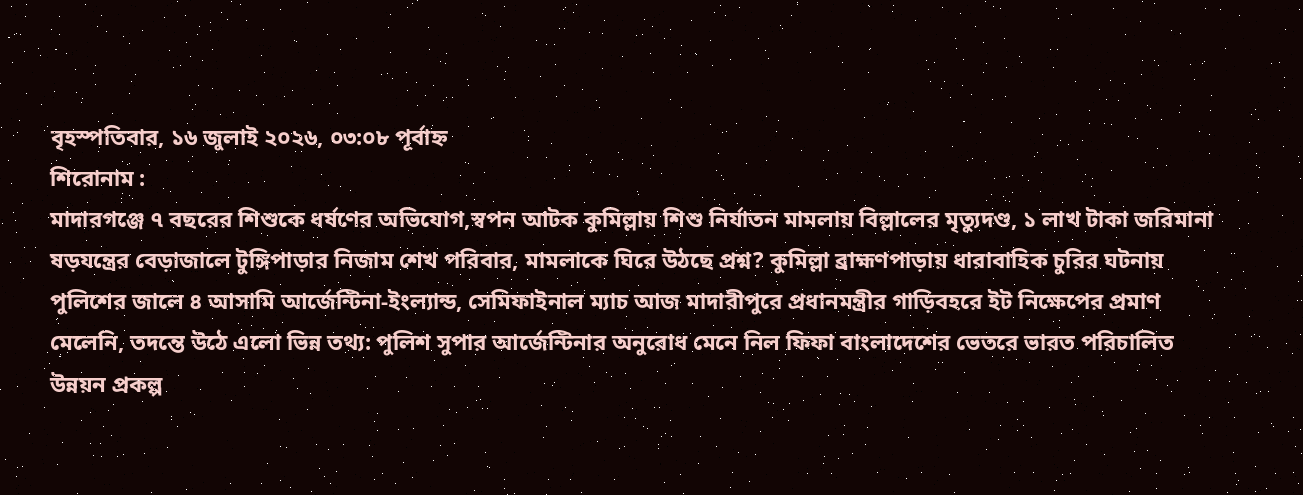বৃহস্পতিবার, ১৬ জুলাই ২০২৬, ০৩:০৮ পূর্বাহ্ন
শিরোনাম :
মাদারগঞ্জে ৭ বছরের শিশুকে ধর্ষণের অভিযোগ,স্বপন আটক কুমিল্লায় শিশু নির্যাতন মামলায় বিল্লালের মৃত্যুদণ্ড, ১ লাখ টাকা জরিমানা ষড়যন্ত্রের বেড়াজালে টুঙ্গিপাড়ার নিজাম শেখ পরিবার, মামলাকে ঘিরে উঠছে প্রশ্ন? কুমিল্লা ব্রাহ্মণপাড়ায় ধারাবাহিক চুরির ঘটনায় পুলিশের জালে ৪ আসামি আর্জেন্টিনা-ইংল্যান্ড, সেমিফাইনাল ম্যাচ আজ মাদারীপুরে প্রধানমন্ত্রীর গাড়িবহরে ইট নিক্ষেপের প্রমাণ মেলেনি, তদন্তে উঠে এলো ভিন্ন তথ্য: পুলিশ সুপার আর্জেন্টিনার অনুরোধ মেনে নিল ফিফা বাংলাদেশের ভেতরে ভারত পরিচালিত উন্নয়ন প্রকল্প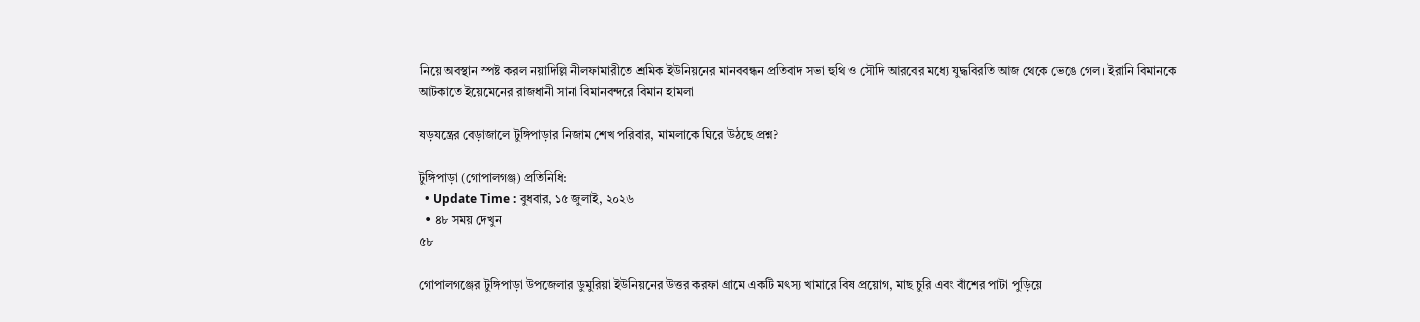নিয়ে অবস্থান স্পষ্ট করল নয়াদিল্লি নীলফামারীতে শ্রমিক ইউনিয়নের মানববন্ধন প্রতিবাদ সভা হুথি ও সৌদি আরবের মধ্যে যুদ্ধবিরতি আজ থেকে ভেঙে গেল। ইরানি বিমানকে আটকাতে ইয়েমেনের রাজধানী সানা বিমানবন্দরে বিমান হামলা

ষড়যন্ত্রের বেড়াজালে টুঙ্গিপাড়ার নিজাম শেখ পরিবার, মামলাকে ঘিরে উঠছে প্রশ্ন?

টুঙ্গিপাড়া (গোপালগঞ্জ) প্রতিনিধি:
  • Update Time : বুধবার, ১৫ জুলাই, ২০২৬
  • ৪৮ সময় দেখুন
৫৮

গোপালগঞ্জের টুঙ্গিপাড়া উপজেলার ডুমুরিয়া ইউনিয়নের উত্তর করফা গ্রামে একটি মৎস্য খামারে বিষ প্রয়োগ, মাছ চুরি এবং বাঁশের পাটা পুড়িয়ে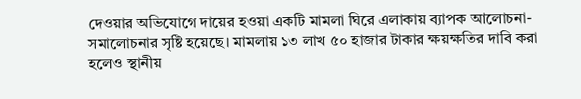দেওয়ার অভিযোগে দায়ের হওয়া একটি মামলা ঘিরে এলাকায় ব্যাপক আলোচনা-সমালোচনার সৃষ্টি হয়েছে। মামলায় ১৩ লাখ ৫০ হাজার টাকার ক্ষয়ক্ষতির দাবি করা হলেও স্থানীয়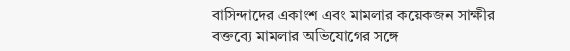বাসিন্দাদের একাংশ এবং মামলার কয়েকজন সাক্ষীর বক্তব্যে মামলার অভিযোগের সঙ্গে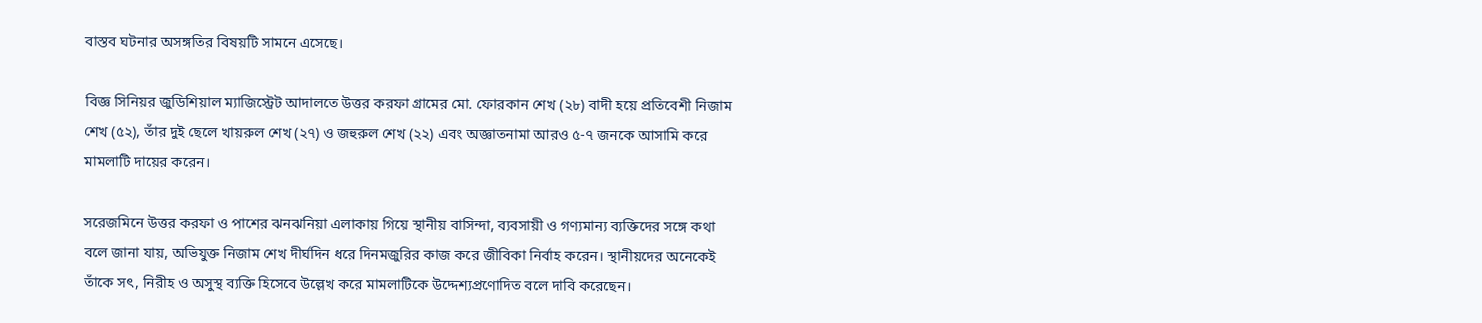বাস্তব ঘটনার অসঙ্গতির বিষয়টি সামনে এসেছে।

বিজ্ঞ সিনিয়র জুডিশিয়াল ম্যাজিস্ট্রেট আদালতে উত্তর করফা গ্রামের মো. ফোরকান শেখ (২৮) বাদী হয়ে প্রতিবেশী নিজাম শেখ (৫২), তাঁর দুই ছেলে খায়রুল শেখ (২৭) ও জহুরুল শেখ (২২) এবং অজ্ঞাতনামা আরও ৫-৭ জনকে আসামি করে মামলাটি দায়ের করেন।

সরেজমিনে উত্তর করফা ও পাশের ঝনঝনিয়া এলাকায় গিয়ে স্থানীয় বাসিন্দা, ব্যবসায়ী ও গণ্যমান্য ব্যক্তিদের সঙ্গে কথা বলে জানা যায়, অভিযুক্ত নিজাম শেখ দীর্ঘদিন ধরে দিনমজুরির কাজ করে জীবিকা নির্বাহ করেন। স্থানীয়দের অনেকেই তাঁকে সৎ, নিরীহ ও অসুস্থ ব্যক্তি হিসেবে উল্লেখ করে মামলাটিকে উদ্দেশ্যপ্রণোদিত বলে দাবি করেছেন।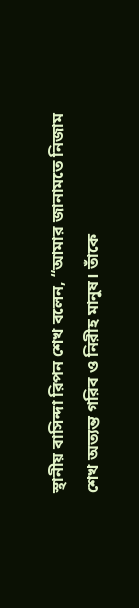স্থানীয় বাসিন্দা রিপন শেখ বলেন, “আমার জানামতে নিজাম শেখ অত্যন্ত গরিব ও নিরীহ মানুষ। তাঁকে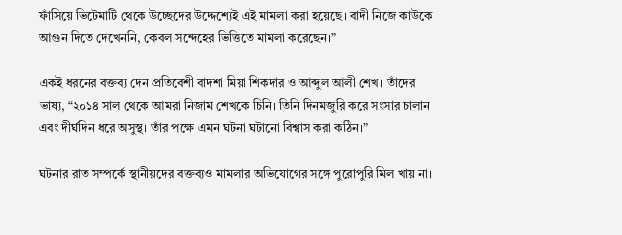ফাঁসিয়ে ভিটেমাটি থেকে উচ্ছেদের উদ্দেশ্যেই এই মামলা করা হয়েছে। বাদী নিজে কাউকে আগুন দিতে দেখেননি, কেবল সন্দেহের ভিত্তিতে মামলা করেছেন।”

একই ধরনের বক্তব্য দেন প্রতিবেশী বাদশা মিয়া শিকদার ও আব্দুল আলী শেখ। তাঁদের ভাষ্য, “২০১৪ সাল থেকে আমরা নিজাম শেখকে চিনি। তিনি দিনমজুরি করে সংসার চালান এবং দীর্ঘদিন ধরে অসুস্থ। তাঁর পক্ষে এমন ঘটনা ঘটানো বিশ্বাস করা কঠিন।”

ঘটনার রাত সম্পর্কে স্থানীয়দের বক্তব্যও মামলার অভিযোগের সঙ্গে পুরোপুরি মিল খায় না।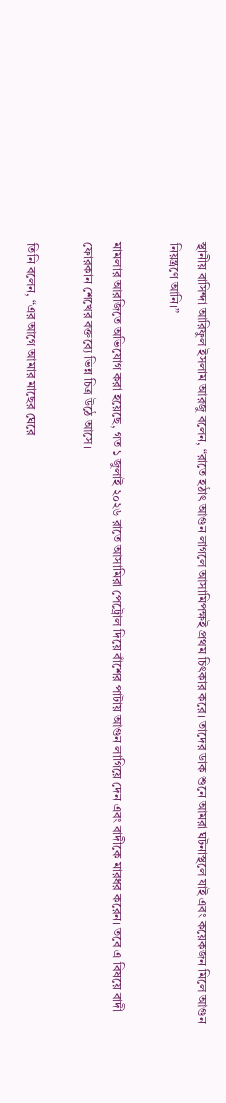স্থানীয় বাসিন্দা আরিফুল ইসলাম আরজু বলেন, “রাতে হঠাৎ আগুন লাগলে আসামিপক্ষই প্রথম চিৎকার করে। তাদের ডাক শুনে আমরা ঘটনাস্থলে যাই এবং কয়েকজন মিলে আগুন নিয়ন্ত্রণে আনি।”

মামলার আরজিতে অভিযোগ করা হয়েছে, গত ১ জুলাই ২০২৬ রাতে আসামিরা পেট্রোল দিয়ে বাঁশের পাটায় আগুন লাগিয়ে দেন এবং বাদীকে মারধর করেন। তবে এ বিষয়ে বাদী ফোরকান শেখের বক্তব্যে ভিন্ন চিত্র উঠে আসে।

তিনি বলেন, “এর আগে আমার মাছের ঘেরে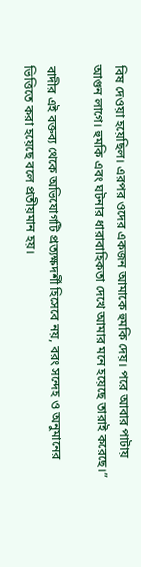বিষ দেওয়া হয়েছিল। এরপর ওদের একজন আমাকে হুমকি দেয়। পরে আবার পাটায় আগুন লাগে। হুমকি এবং ঘটনার ধারাবাহিকতা দেখে আমার মনে হয়েছে তারাই করেছে।”

বাদীর এই বক্তব্য থেকে অভিযোগটি প্রত্যক্ষদর্শী হিসেবে নয়, বরং সন্দেহ ও অনুমানের ভিত্তিতে করা হয়েছে বলে প্রতীয়মান হয়।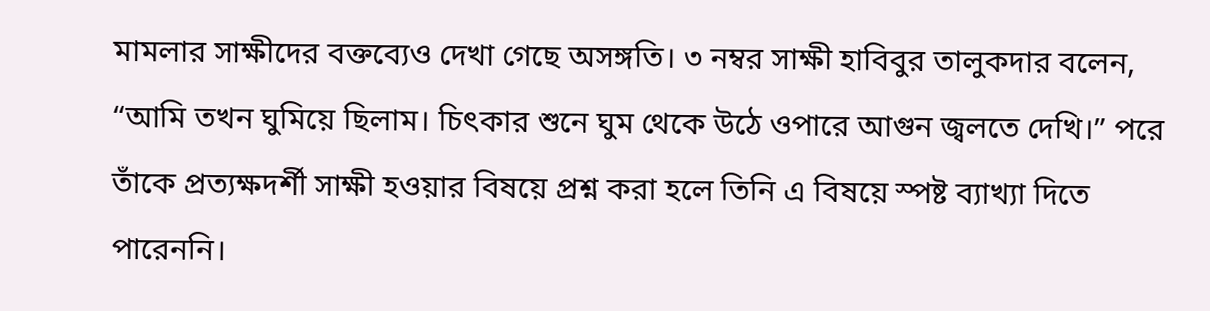মামলার সাক্ষীদের বক্তব্যেও দেখা গেছে অসঙ্গতি। ৩ নম্বর সাক্ষী হাবিবুর তালুকদার বলেন, “আমি তখন ঘুমিয়ে ছিলাম। চিৎকার শুনে ঘুম থেকে উঠে ওপারে আগুন জ্বলতে দেখি।” পরে তাঁকে প্রত্যক্ষদর্শী সাক্ষী হওয়ার বিষয়ে প্রশ্ন করা হলে তিনি এ বিষয়ে স্পষ্ট ব্যাখ্যা দিতে পারেননি।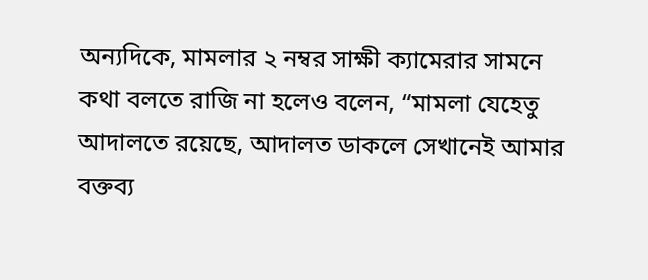অন্যদিকে, মামলার ২ নম্বর সাক্ষী ক্যামেরার সামনে কথা বলতে রাজি না হলেও বলেন, “মামলা যেহেতু আদালতে রয়েছে, আদালত ডাকলে সেখানেই আমার বক্তব্য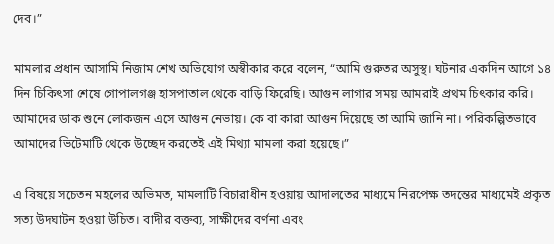দেব।”

মামলার প্রধান আসামি নিজাম শেখ অভিযোগ অস্বীকার করে বলেন, “আমি গুরুতর অসুস্থ। ঘটনার একদিন আগে ১৪ দিন চিকিৎসা শেষে গোপালগঞ্জ হাসপাতাল থেকে বাড়ি ফিরেছি। আগুন লাগার সময় আমরাই প্রথম চিৎকার করি। আমাদের ডাক শুনে লোকজন এসে আগুন নেভায়। কে বা কারা আগুন দিয়েছে তা আমি জানি না। পরিকল্পিতভাবে আমাদের ভিটেমাটি থেকে উচ্ছেদ করতেই এই মিথ্যা মামলা করা হয়েছে।”

এ বিষয়ে সচেতন মহলের অভিমত, মামলাটি বিচারাধীন হওয়ায় আদালতের মাধ্যমে নিরপেক্ষ তদন্তের মাধ্যমেই প্রকৃত সত্য উদঘাটন হওয়া উচিত। বাদীর বক্তব্য, সাক্ষীদের বর্ণনা এবং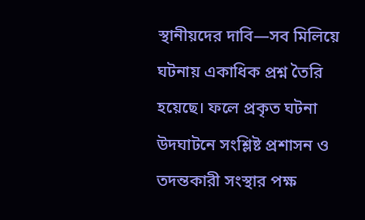স্থানীয়দের দাবি—সব মিলিয়ে ঘটনায় একাধিক প্রশ্ন তৈরি হয়েছে। ফলে প্রকৃত ঘটনা উদঘাটনে সংশ্লিষ্ট প্রশাসন ও তদন্তকারী সংস্থার পক্ষ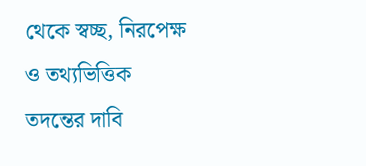থেকে স্বচ্ছ, নিরপেক্ষ ও তথ্যভিত্তিক তদন্তের দাবি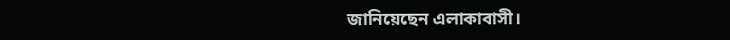জানিয়েছেন এলাকাবাসী।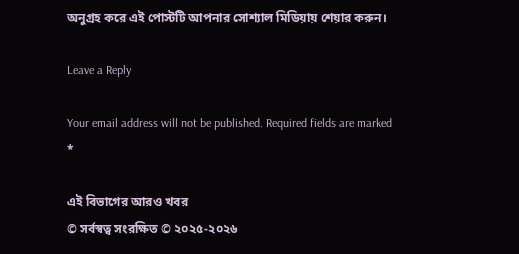অনুগ্রহ করে এই পোস্টটি আপনার সোশ্যাল মিডিয়ায় শেয়ার করুন।

Leave a Reply

Your email address will not be published. Required fields are marked *

এই বিভাগের আরও খবর
© সর্বস্বত্ব সংরক্ষিত © ২০২৫-২০২৬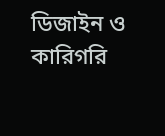ডিজাইন ও কারিগরি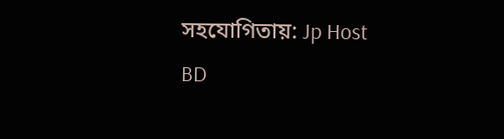সহযোগিতায়: Jp Host BD